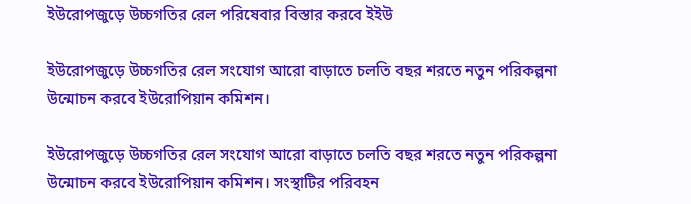ইউরোপজুড়ে উচ্চগতির রেল পরিষেবার বিস্তার করবে ইইউ

ইউরোপজুড়ে উচ্চগতির রেল সংযোগ আরো বাড়াতে চলতি বছর শরতে নতুন পরিকল্পনা উন্মোচন করবে ইউরোপিয়ান কমিশন।

ইউরোপজুড়ে উচ্চগতির রেল সংযোগ আরো বাড়াতে চলতি বছর শরতে নতুন পরিকল্পনা উন্মোচন করবে ইউরোপিয়ান কমিশন। সংস্থাটির পরিবহন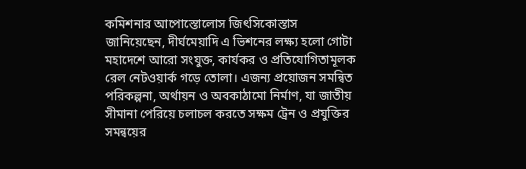কমিশনার আপোস্তোলোস জিৎসিকোস্তাস জানিয়েছেন, দীর্ঘমেয়াদি এ ভিশনের লক্ষ্য হলো গোটা মহাদেশে আরো সংযুক্ত, কার্যকর ও প্রতিযোগিতামূলক রেল নেটওয়ার্ক গড়ে তোলা। এজন্য প্রয়োজন সমন্বিত পরিকল্পনা, অর্থায়ন ও অবকাঠামো নির্মাণ, যা জাতীয় সীমানা পেরিয়ে চলাচল করতে সক্ষম ট্রেন ও প্রযুক্তির সমন্বয়ের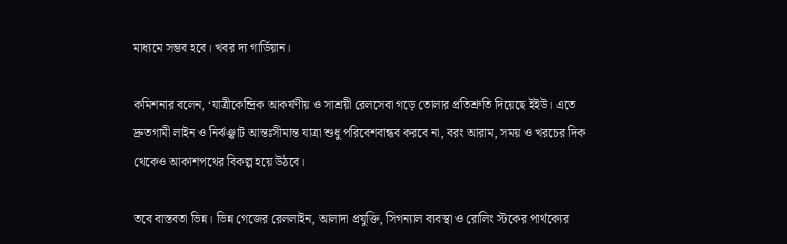মাধ্যমে সম্ভব হবে। খবর দ্য গার্ডিয়ান।

কমিশনার বলেন, ‘যাত্রীকেন্দ্রিক আকর্ষণীয় ও সাশ্রয়ী রেলসেবা গড়ে তোলার প্রতিশ্রুতি দিয়েছে ইইউ। এতে দ্রুতগামী লাইন ও নির্ঝঞ্ঝাট আন্তঃসীমান্ত যাত্রা শুধু পরিবেশবান্ধব করবে না, বরং আরাম, সময় ও খরচের দিক থেকেও আকাশপথের বিকল্প হয়ে উঠবে।

তবে বাস্তবতা ভিন্ন। ভিন্ন গেজের রেললাইন, আলাদা প্রযুক্তি, সিগন্যাল ব্যবস্থা ও রোলিং স্টকের পার্থক্যের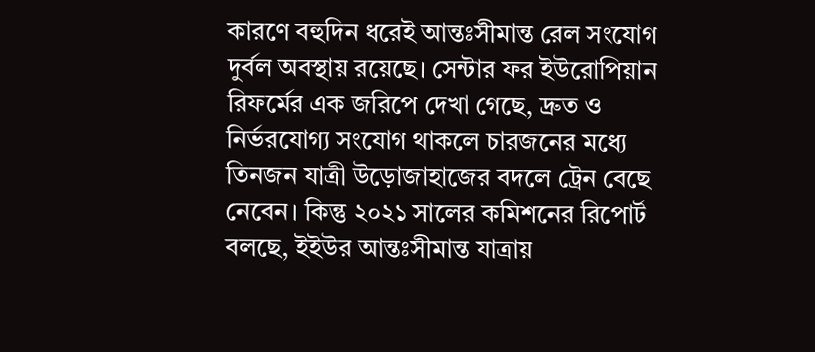কারণে বহুদিন ধরেই আন্তঃসীমান্ত রেল সংযোগ দুর্বল অবস্থায় রয়েছে। সেন্টার ফর ইউরোপিয়ান রিফর্মের এক জরিপে দেখা গেছে, দ্রুত ও নির্ভরযোগ্য সংযোগ থাকলে চারজনের মধ্যে তিনজন যাত্রী উড়োজাহাজের বদলে ট্রেন বেছে নেবেন। কিন্তু ২০২১ সালের কমিশনের রিপোর্ট বলছে, ইইউর আন্তঃসীমান্ত যাত্রায়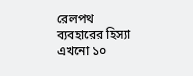রেলপথ ব্যবহারের হিস্যা এখনো ১০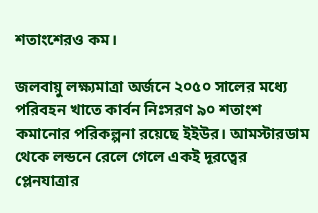শতাংশেরও কম।

জলবায়ু লক্ষ্যমাত্রা অর্জনে ২০৫০ সালের মধ্যে পরিবহন খাতে কার্বন নিঃসরণ ৯০ শতাংশ কমানোর পরিকল্পনা রয়েছে ইইউর। আমস্টারডাম থেকে লন্ডনে রেলে গেলে একই দূরত্বের প্লেনযাত্রার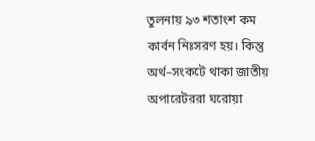তুলনায় ৯৩ শতাংশ কম কার্বন নিঃসরণ হয়। কিন্তু অর্থ–সংকটে থাকা জাতীয় অপারেটররা ঘরোয়া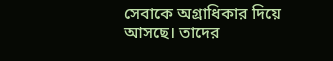সেবাকে অগ্রাধিকার দিয়ে আসছে। তাদের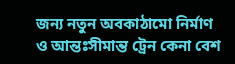জন্য নতুন অবকাঠামো নির্মাণ ও আন্তঃসীমান্ত ট্রেন কেনা বেশ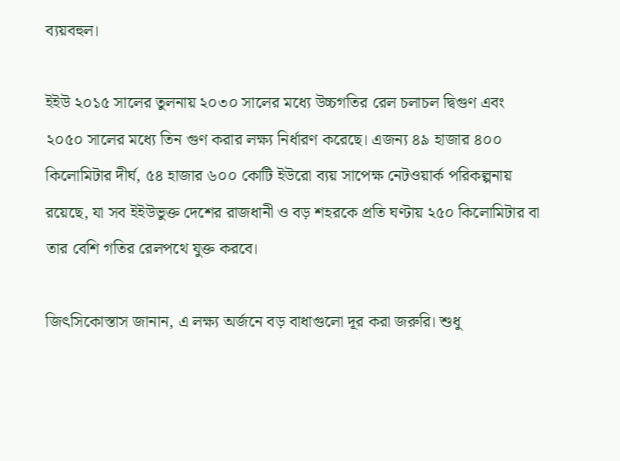ব্যয়বহুল।

ইইউ ২০১৫ সালের তুলনায় ২০৩০ সালের মধ্যে উচ্চগতির রেল চলাচল দ্বিগুণ এবং ২০৫০ সালের মধ্যে তিন গুণ করার লক্ষ্য নির্ধারণ করেছে। এজন্য ৪৯ হাজার ৪০০ কিলোমিটার দীর্ঘ, ৫৪ হাজার ৬০০ কোটি ইউরো ব্যয় সাপেক্ষ নেটওয়ার্ক পরিকল্পনায় রয়েছে, যা সব ইইউভুক্ত দেশের রাজধানী ও বড় শহরকে প্রতি ঘণ্টায় ২৫০ কিলোমিটার বা তার বেশি গতির রেলপথে যুক্ত করবে।

জিৎসিকোস্তাস জানান, এ লক্ষ্য অর্জনে বড় বাধাগুলো দূর করা জরুরি। শুধু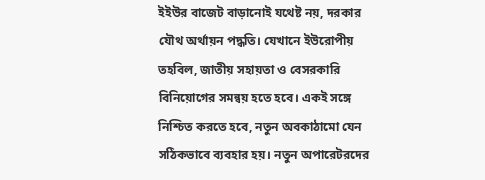ইইউর বাজেট বাড়ানোই যথেষ্ট নয়, দরকার যৌথ অর্থায়ন পদ্ধতি। যেখানে ইউরোপীয় তহবিল, জাতীয় সহায়তা ও বেসরকারি বিনিয়োগের সমন্বয় হতে হবে। একই সঙ্গে নিশ্চিত করতে হবে, নতুন অবকাঠামো যেন সঠিকভাবে ব্যবহার হয়। নতুন অপারেটরদের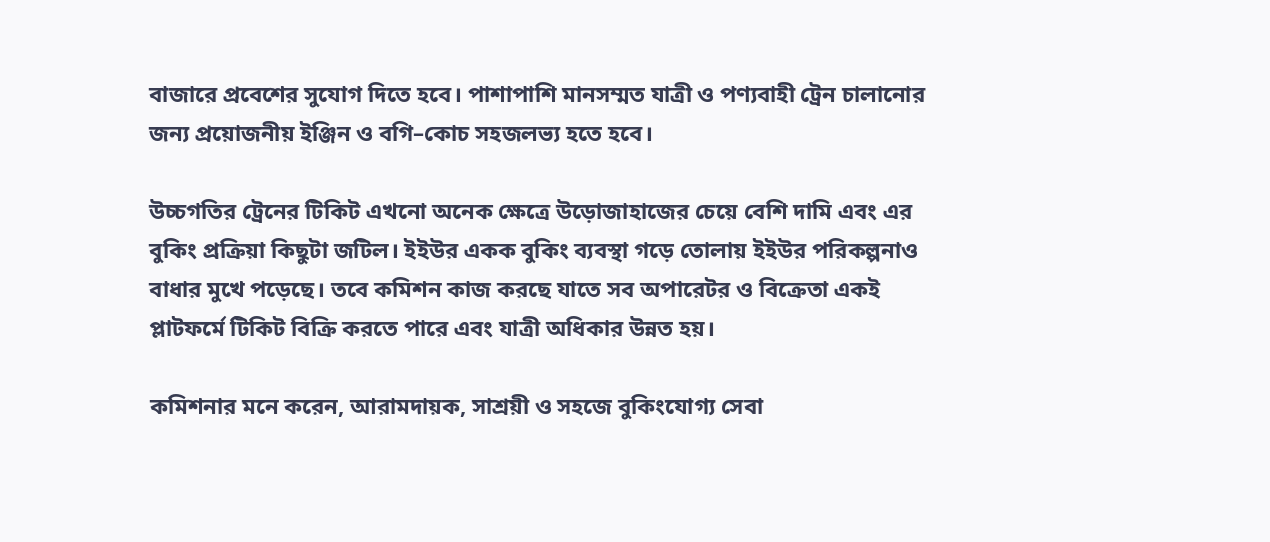বাজারে প্রবেশের সুযোগ দিতে হবে। পাশাপাশি মানসম্মত যাত্রী ও পণ্যবাহী ট্রেন চালানোর জন্য প্রয়োজনীয় ইঞ্জিন ও বগি–কোচ সহজলভ্য হতে হবে।

উচ্চগতির ট্রেনের টিকিট এখনো অনেক ক্ষেত্রে উড়োজাহাজের চেয়ে বেশি দামি এবং এর বুকিং প্রক্রিয়া কিছুটা জটিল। ইইউর একক বুকিং ব্যবস্থা গড়ে তোলায় ইইউর পরিকল্পনাও বাধার মুখে পড়েছে। তবে কমিশন কাজ করছে যাতে সব অপারেটর ও বিক্রেতা একই প্লাটফর্মে টিকিট বিক্রি করতে পারে এবং যাত্রী অধিকার উন্নত হয়।

কমিশনার মনে করেন, আরামদায়ক, সাশ্রয়ী ও সহজে বুকিংযোগ্য সেবা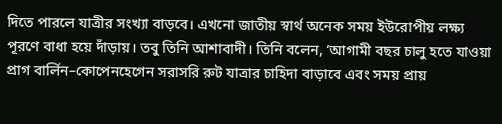দিতে পারলে যাত্রীর সংখ্যা বাড়বে। এখনো জাতীয় স্বার্থ অনেক সময় ইউরোপীয় লক্ষ্য পূরণে বাধা হয়ে দাঁড়ায়। তবু তিনি আশাবাদী। তিনি বলেন, ‘আগামী বছর চালু হতে যাওয়া প্রাগ বার্লিন–কোপেনহেগেন সরাসরি রুট যাত্রার চাহিদা বাড়াবে এবং সময় প্রায়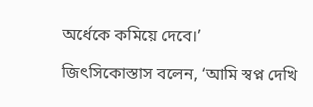অর্ধেকে কমিয়ে দেবে।’

জিৎসিকোস্তাস বলেন, ‘আমি স্বপ্ন দেখি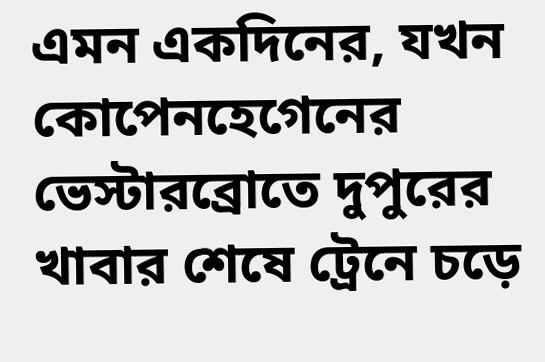এমন একদিনের, যখন কোপেনহেগেনের ভেস্টারব্রোতে দুপুরের খাবার শেষে ট্রেনে চড়ে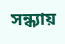সন্ধ্যায়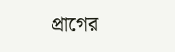প্রাগের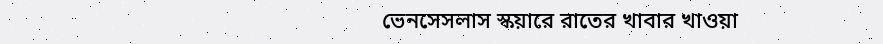ভেনসেসলাস স্কয়ারে রাতের খাবার খাওয়া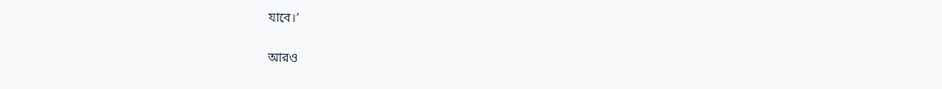যাবে।’

আরও